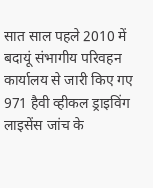सात साल पहले 2010 में बदायूं संभागीय परिवहन कार्यालय से जारी किए गए 971 हैवी व्हीकल ड्राइविंग लाइसेंस जांच के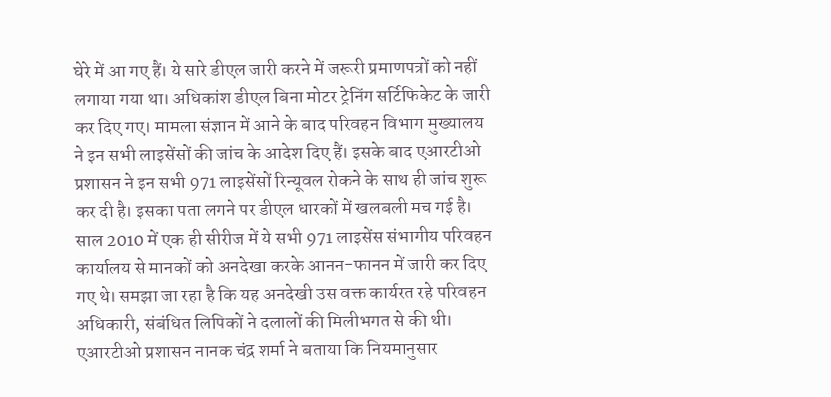घेरे में आ गए हैं। ये सारे डीएल जारी करने में जरूरी प्रमाणपत्रों को नहीं लगाया गया था। अधिकांश डीएल बिना मोटर ट्रेनिंग सर्टिफिकेट के जारी कर दिए गए। मामला संज्ञान में आने के बाद परिवहन विभाग मुख्यालय ने इन सभी लाइसेंसों की जांच के आदेश दिए हैं। इसके बाद एआरटीओ प्रशासन ने इन सभी 971 लाइसेंसों रिन्यूवल रोकने के साथ ही जांच शुरू कर दी है। इसका पता लगने पर डीएल धारकों में खलबली मच गई है।
साल 2010 में एक ही सीरीज में ये सभी 971 लाइसेंस संभागीय परिवहन कार्यालय से मानकों को अनदेखा करके आनन-फानन में जारी कर दिए गए थे। समझा जा रहा है कि यह अनदेखी उस वक्त कार्यरत रहे परिवहन अधिकारी, संबंधित लिपिकों ने दलालों की मिलीभगत से की थी। एआरटीओ प्रशासन नानक चंद्र शर्मा ने बताया कि नियमानुसार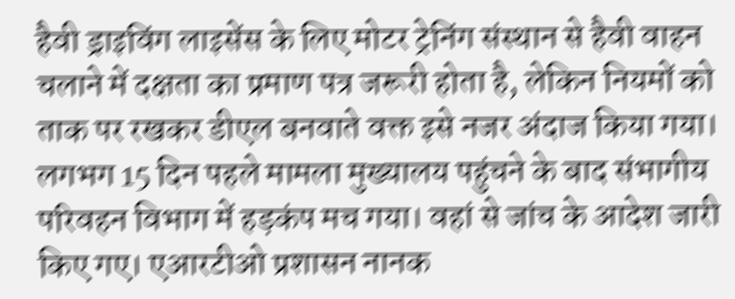हैवी ड्राइविंग लाइसेंस के लिए मोटर ट्रेनिंग संस्थान से हैवी वाहन चलाने में दक्षता का प्रमाण पत्र जरूरी होता है, लेकिन नियमों को ताक पर रखकर डीएल बनवाते वक्त इसे नजर अंदाज किया गया। लगभग 15 दिन पहले मामला मुख्यालय पहुंचने के बाद संभागीय परिवहन विभाग में हड़कंप मच गया। वहां से जांच के आदेश जारी किए गए। एआरटीओ प्रशासन नानक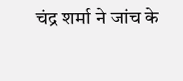चंद्र शर्मा ने जांच के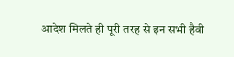आदेश मिलते ही पूरी तरह से इन सभी हैवी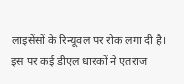लाइसेंसों के रिन्यूवल पर रोक लगा दी है। इस पर कई डीएल धारकों ने एतराज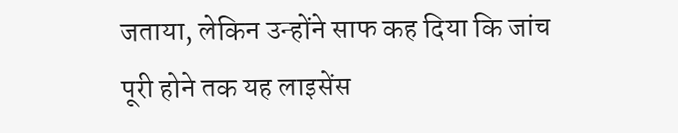जताया, लेकिन उन्होंने साफ कह दिया कि जांच पूरी होने तक यह लाइसेंस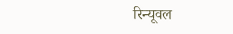रिन्यूवल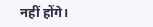नहीं होंगे।